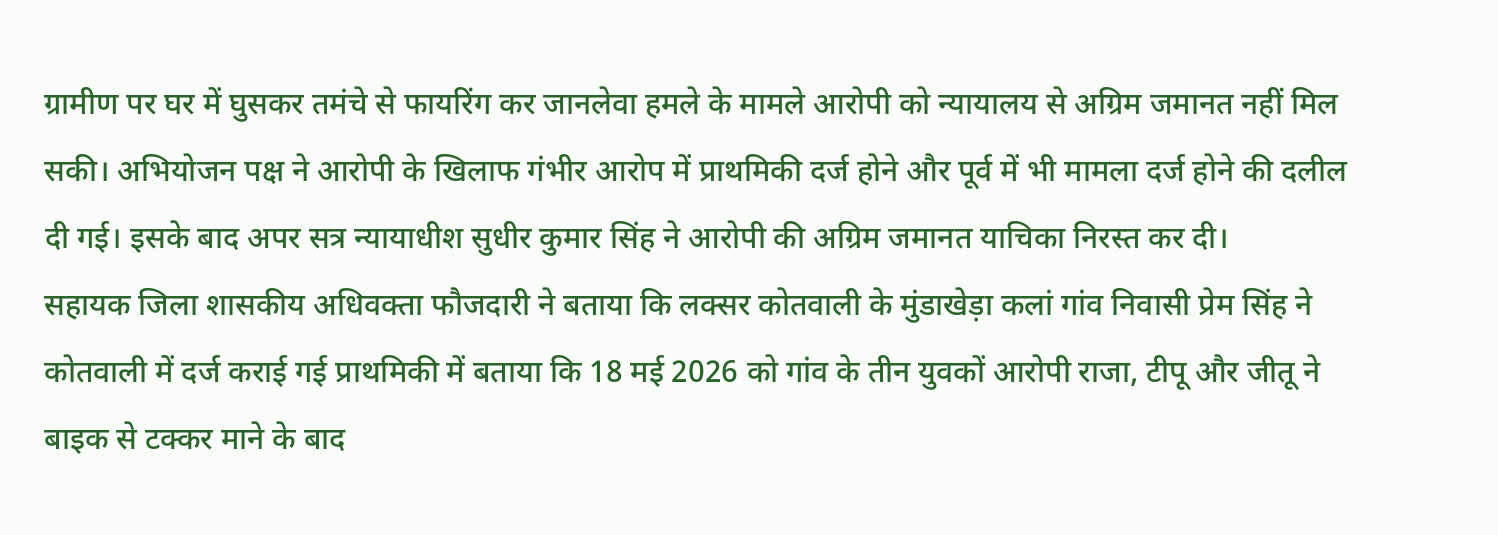ग्रामीण पर घर में घुसकर तमंचे से फायरिंग कर जानलेवा हमले के मामले आरोपी को न्यायालय से अग्रिम जमानत नहीं मिल सकी। अभियोजन पक्ष ने आरोपी के खिलाफ गंभीर आरोप में प्राथमिकी दर्ज होने और पूर्व में भी मामला दर्ज होने की दलील दी गई। इसके बाद अपर सत्र न्यायाधीश सुधीर कुमार सिंह ने आरोपी की अग्रिम जमानत याचिका निरस्त कर दी।
सहायक जिला शासकीय अधिवक्ता फौजदारी ने बताया कि लक्सर कोतवाली के मुंडाखेड़ा कलां गांव निवासी प्रेम सिंह ने कोतवाली में दर्ज कराई गई प्राथमिकी में बताया कि 18 मई 2026 को गांव के तीन युवकों आरोपी राजा, टीपू और जीतू ने बाइक से टक्कर माने के बाद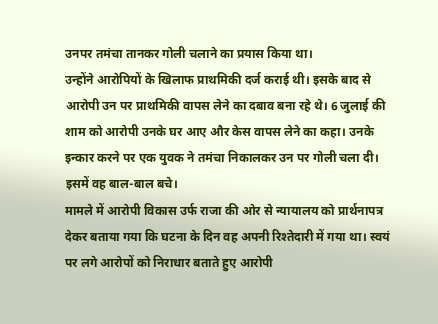उनपर तमंचा तानकर गोली चलाने का प्रयास किया था।
उन्होंने आरोपियों के खिलाफ प्राथमिकी दर्ज कराई थी। इसके बाद से आरोपी उन पर प्राथमिकी वापस लेने का दबाव बना रहे थे। 6 जुलाई की शाम को आरोपी उनके घर आए और केस वापस लेने का कहा। उनके इन्कार करने पर एक युवक ने तमंचा निकालकर उन पर गोली चला दी। इसमें वह बाल-बाल बचे।
मामले में आरोपी विकास उर्फ राजा की ओर से न्यायालय को प्रार्थनापत्र देकर बताया गया कि घटना के दिन वह अपनी रिश्तेदारी में गया था। स्वयं पर लगे आरोपों को निराधार बताते हुए आरोपी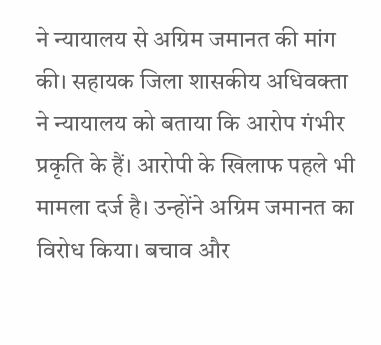ने न्यायालय से अग्रिम जमानत की मांग की। सहायक जिला शासकीय अधिवक्ता ने न्यायालय को बताया कि आरोप गंभीर प्रकृति के हैं। आरोपी के खिलाफ पहले भी मामला दर्ज है। उन्होंने अग्रिम जमानत का विरोध किया। बचाव और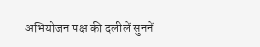अभियोजन पक्ष की दलीलें सुननें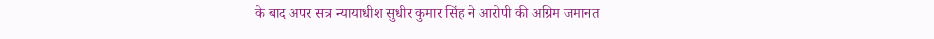के बाद अपर सत्र न्यायाधीश सुधीर कुमार सिंह ने आरोपी की अग्रिम जमानत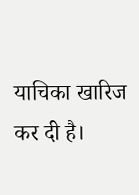याचिका खारिज कर दी है।